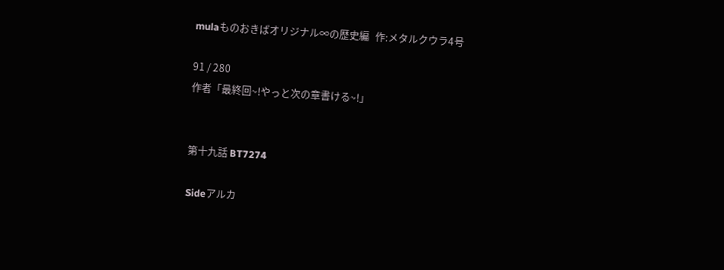mulaものおきばオリジナル∞の歴史編   作:メタルクウラ4号

91 / 280
作者「最終回~!やっと次の章書ける~!」


第十九話 BT7274

Sideアルカ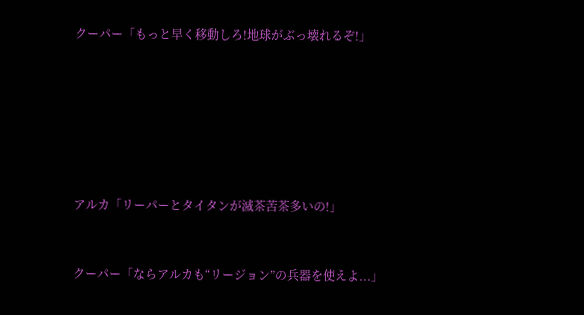クーパー「もっと早く移動しろ!地球がぶっ壊れるぞ!」









アルカ「リーパーとタイタンが滅茶苦茶多いの!」



クーパー「ならアルカも“リージョン”の兵器を使えよ...」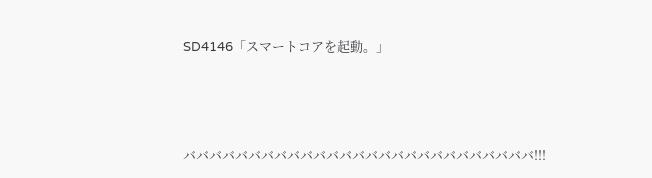SD4146「スマートコアを起動。」



バババババババババババババババババババババババババババ!!!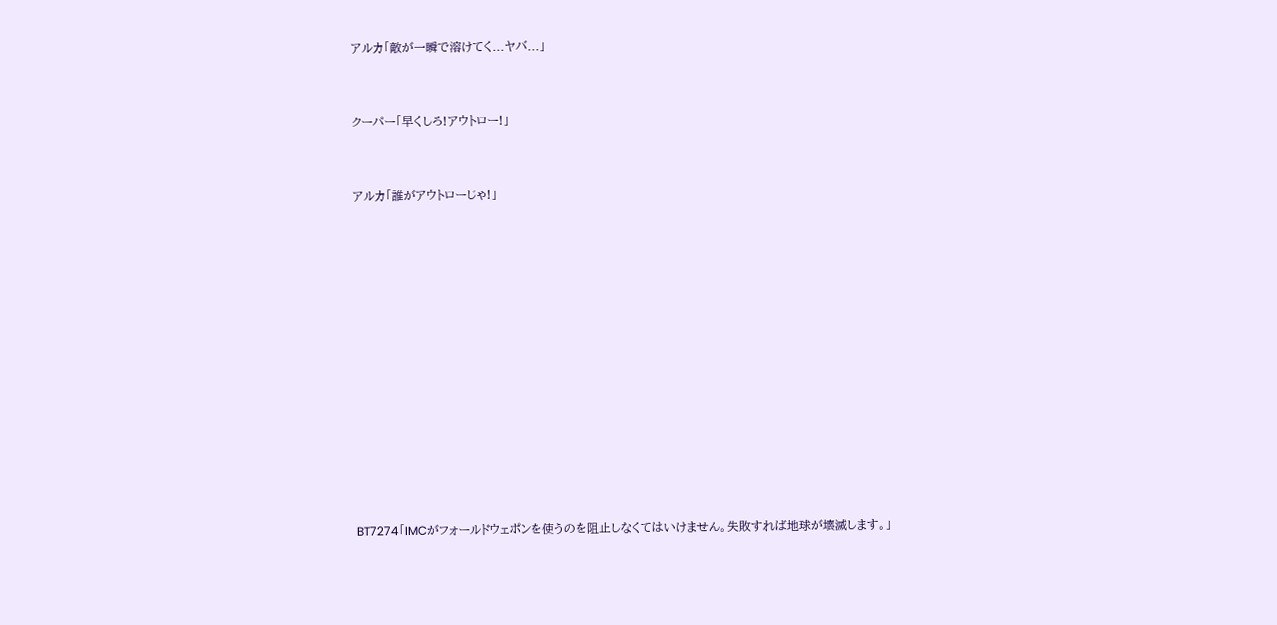アルカ「敵が一瞬で溶けてく...ヤバ...」



クーパー「早くしろ!アウトロー!」



アルカ「誰がアウトローじゃ!」

















BT7274「IMCがフォールドウェポンを使うのを阻止しなくてはいけません。失敗すれば地球が壊滅します。」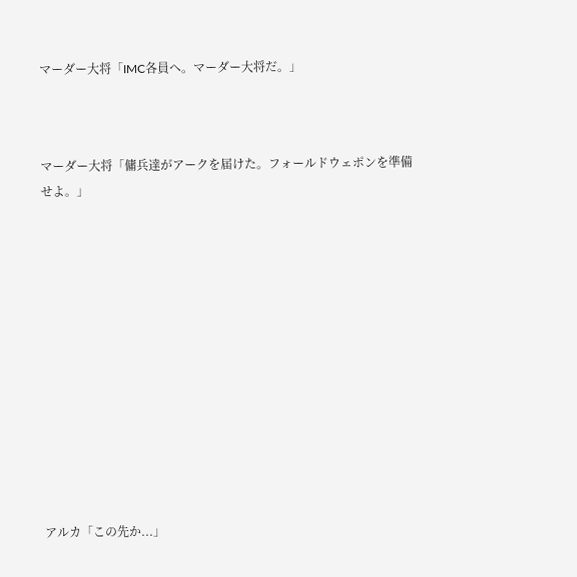マーダー大将「IMC各員へ。マーダー大将だ。」



マーダー大将「傭兵達がアークを届けた。フォールドウェポンを準備せよ。」













アルカ「この先か...」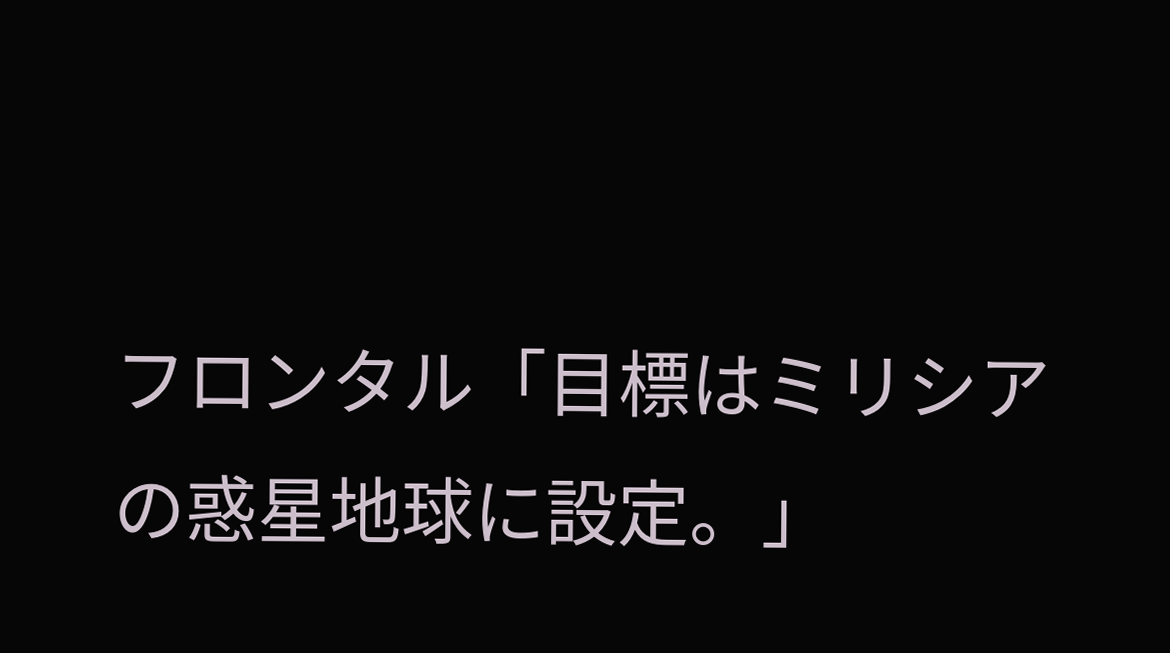フロンタル「目標はミリシアの惑星地球に設定。」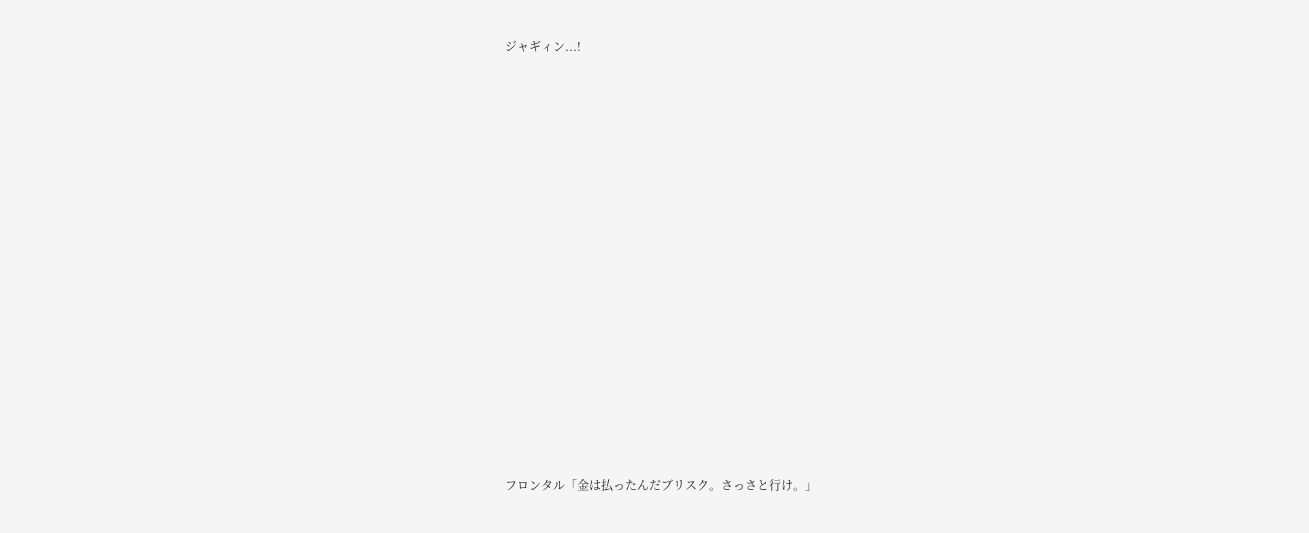ジャギィン...!

















フロンタル「金は払ったんだブリスク。さっさと行け。」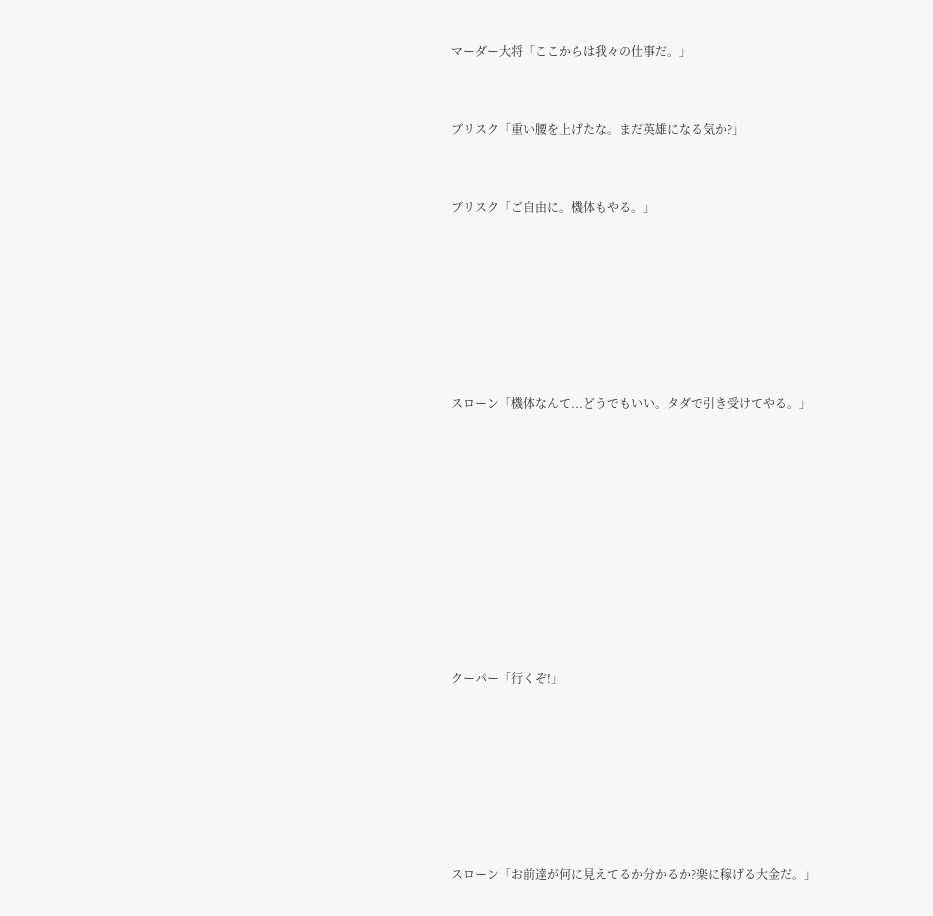マーダー大将「ここからは我々の仕事だ。」



ブリスク「重い腰を上げたな。まだ英雄になる気か?」



ブリスク「ご自由に。機体もやる。」









スローン「機体なんて...どうでもいい。タダで引き受けてやる。」













クーパー「行くぞ!」









スローン「お前達が何に見えてるか分かるか?楽に稼げる大金だ。」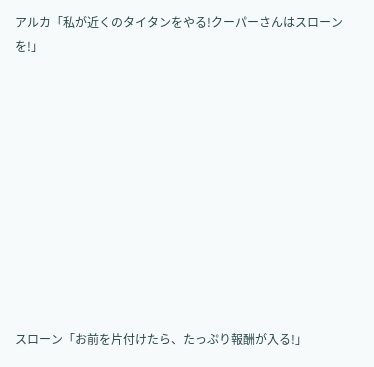アルカ「私が近くのタイタンをやる!クーパーさんはスローンを!」











スローン「お前を片付けたら、たっぷり報酬が入る!」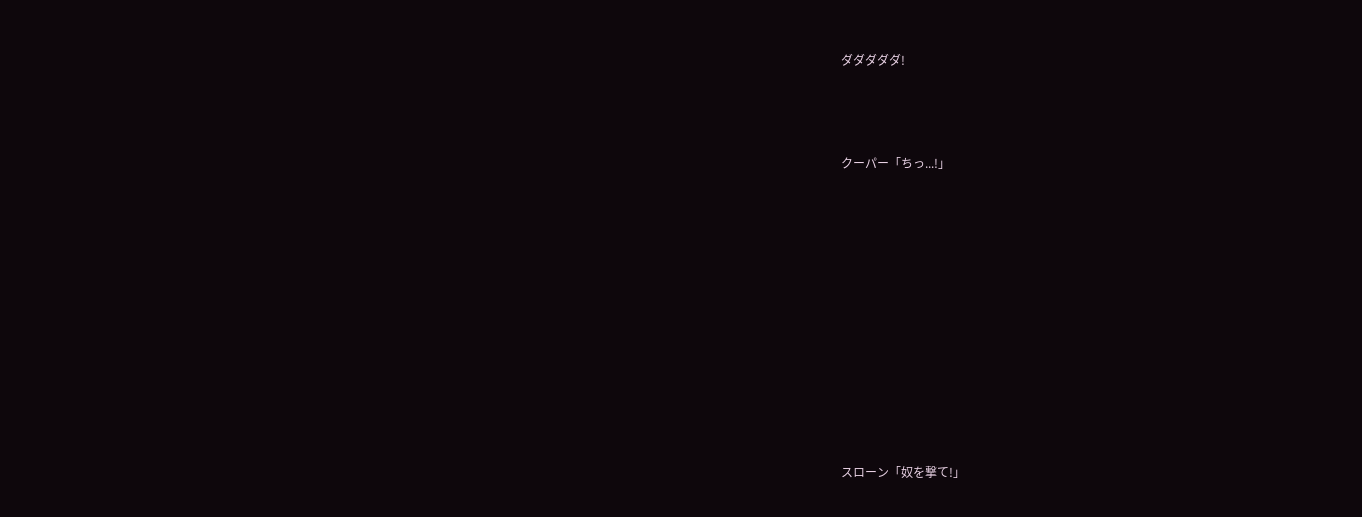ダダダダダ!





クーパー「ちっ...!」

















スローン「奴を撃て!」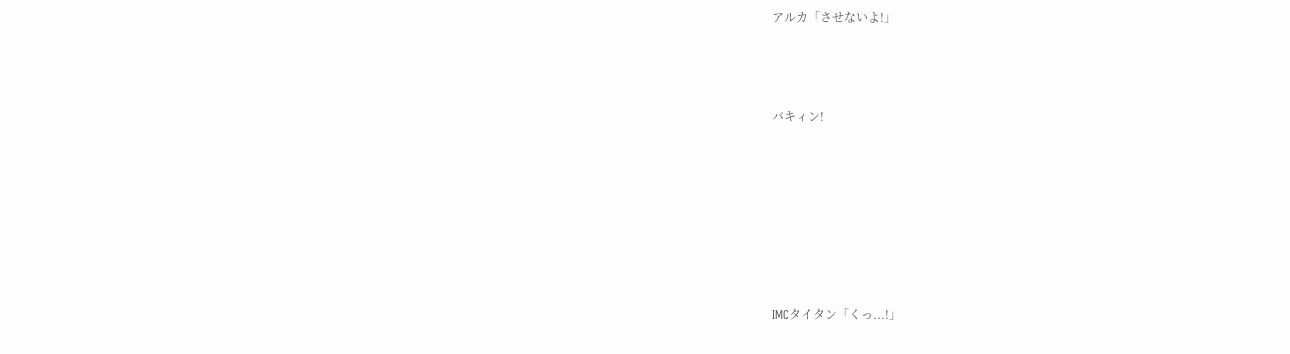アルカ「させないよ!」



バキィン!







IMCタイタン「くっ...!」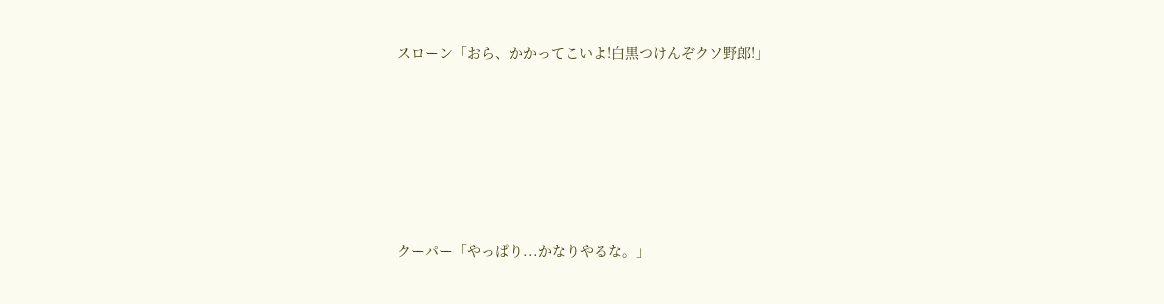スローン「おら、かかってこいよ!白黒つけんぞクソ野郎!」









クーパー「やっぱり...かなりやるな。」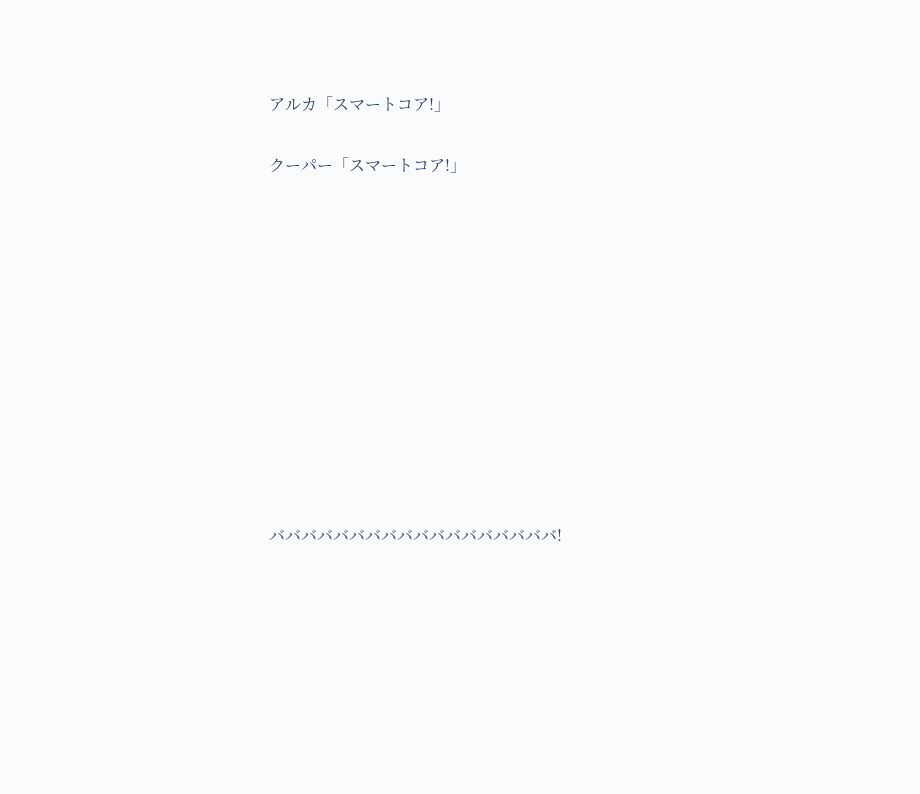アルカ「スマートコア!」

クーパー「スマートコア!」











ババババババババババババババババババ!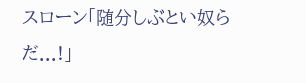スローン「随分しぶとい奴らだ...!」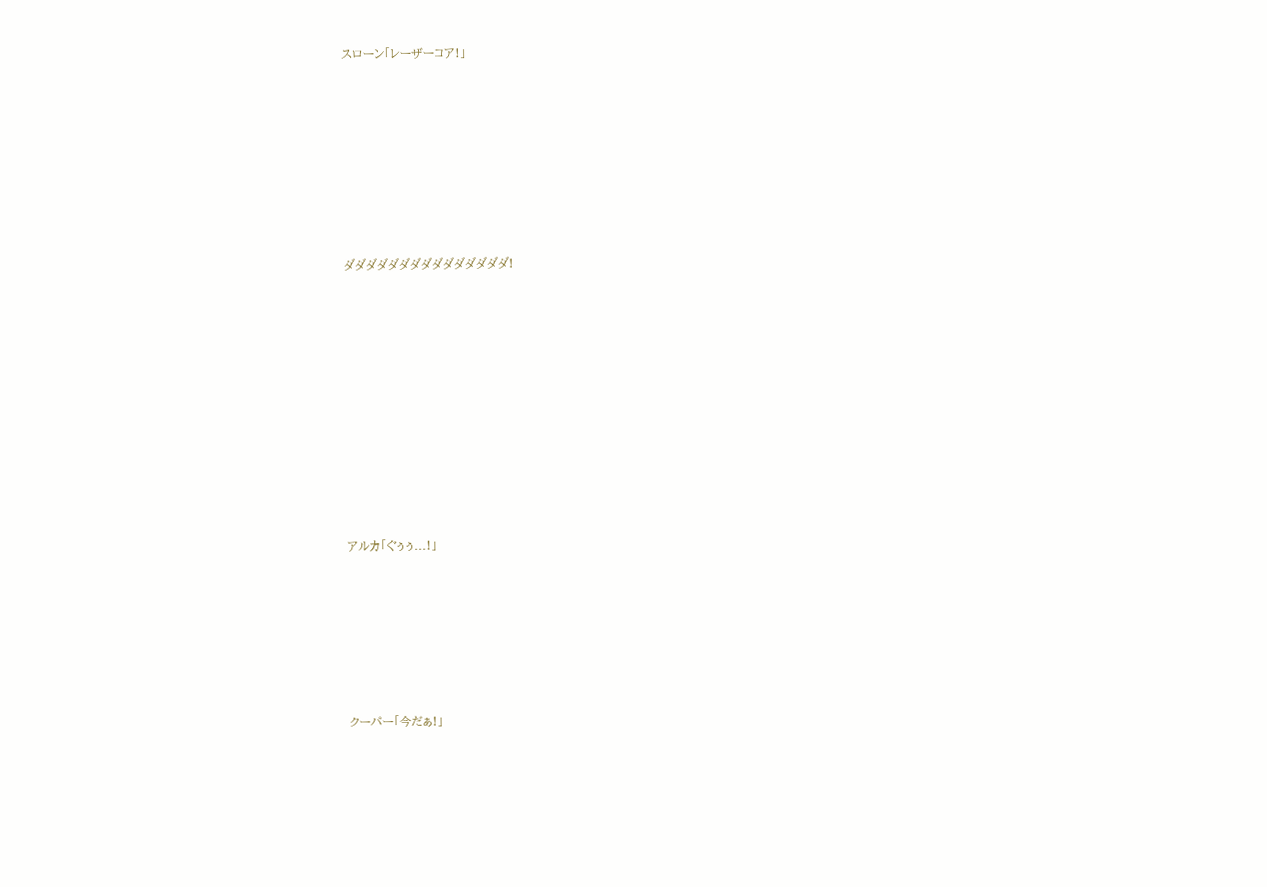スローン「レーザーコア!」











ダダダダダダダダダダダダダダダ!















アルカ「ぐぅぅ...!」









クーパー「今だぁ!」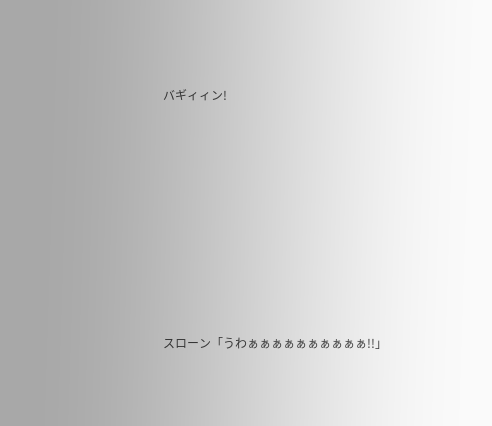バギィィン!









スローン「うわぁぁぁぁぁぁぁぁぁぁ!!」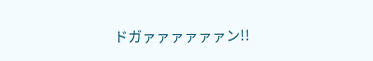ドガァァァァァァン!!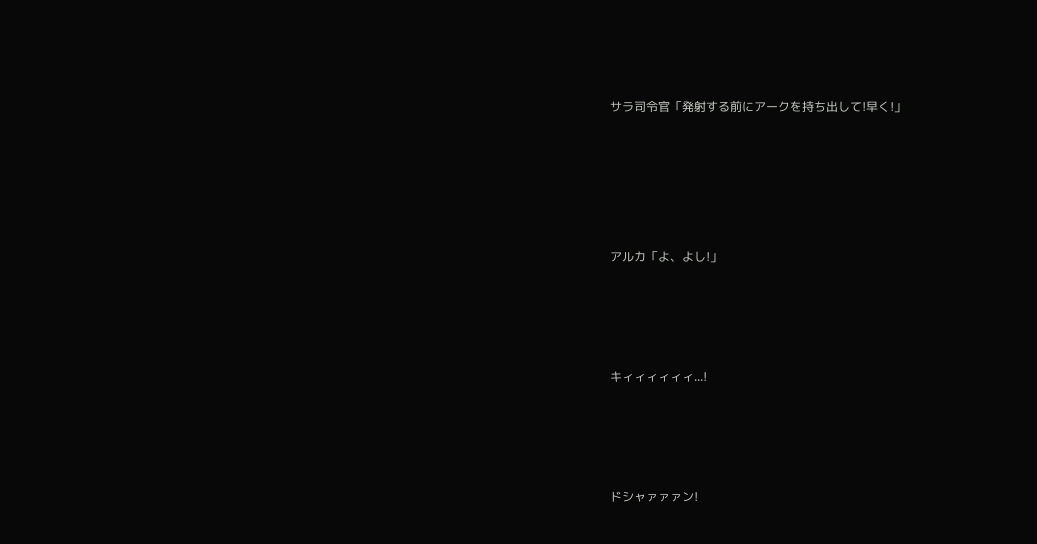サラ司令官「発射する前にアークを持ち出して!早く!」









アルカ「よ、よし!」







キィィィィィィ...!







ドシャァァァン!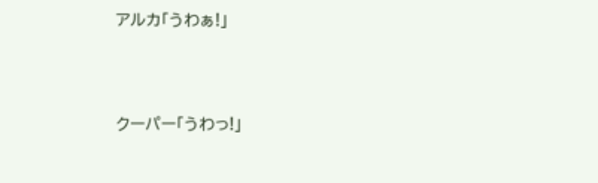アルカ「うわぁ!」



クーパー「うわっ!」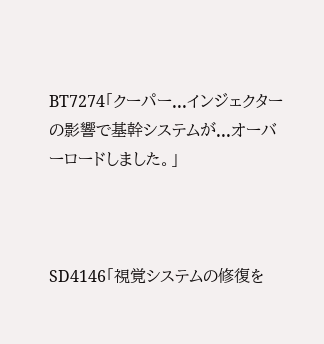BT7274「クーパー...インジェクターの影響で基幹システムが...オーバーロードしました。」



SD4146「視覚システムの修復を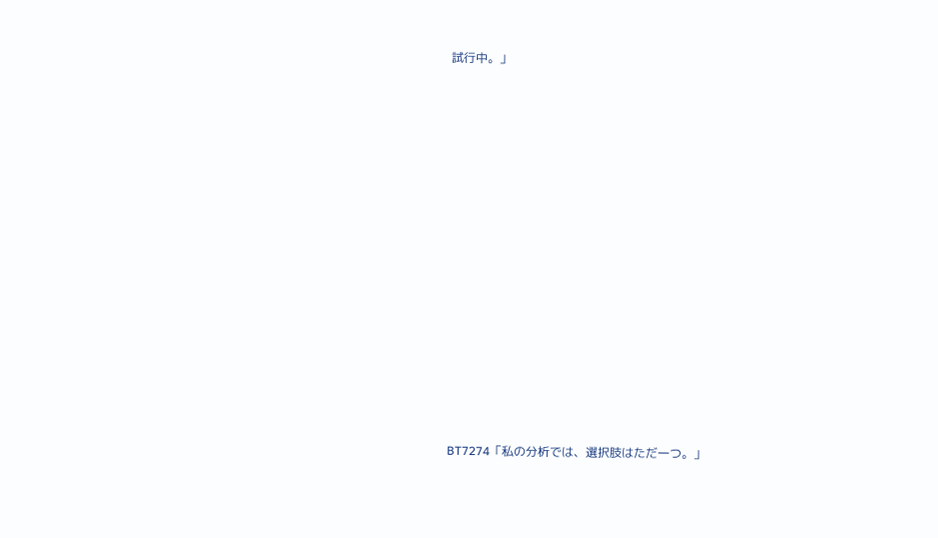試行中。」















BT7274「私の分析では、選択肢はただ一つ。」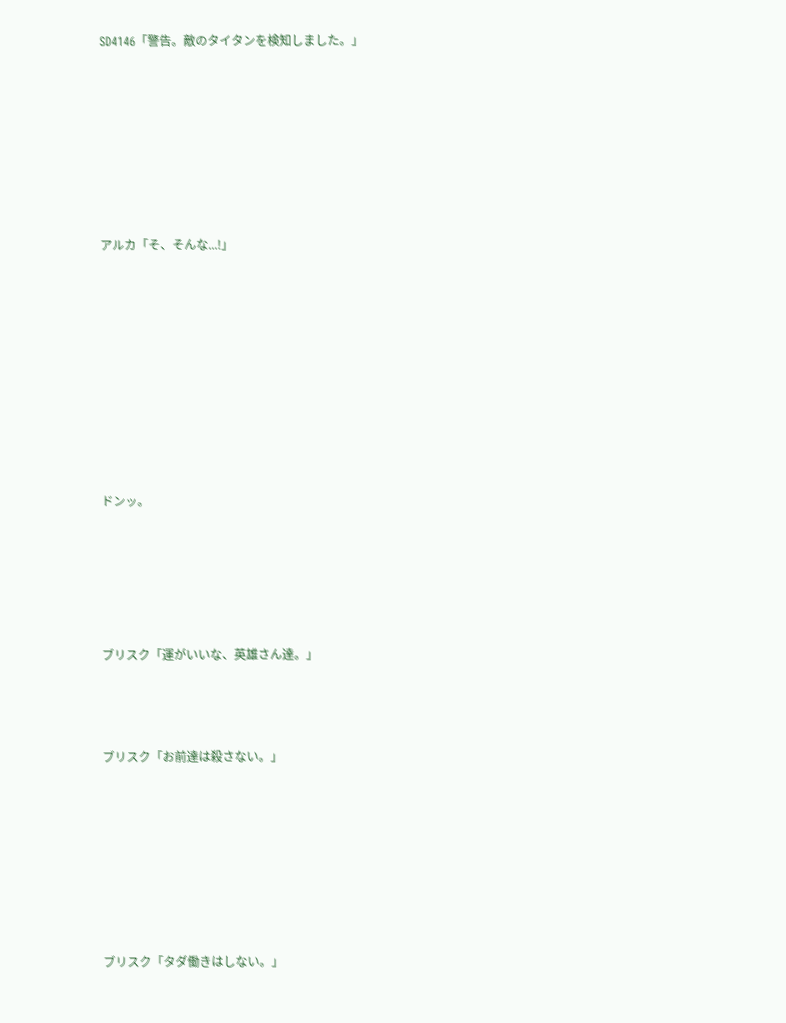SD4146「警告。敵のタイタンを検知しました。」







アルカ「そ、そんな...!」









ドンッ。





ブリスク「運がいいな、英雄さん達。」



ブリスク「お前達は殺さない。」







ブリスク「タダ働きはしない。」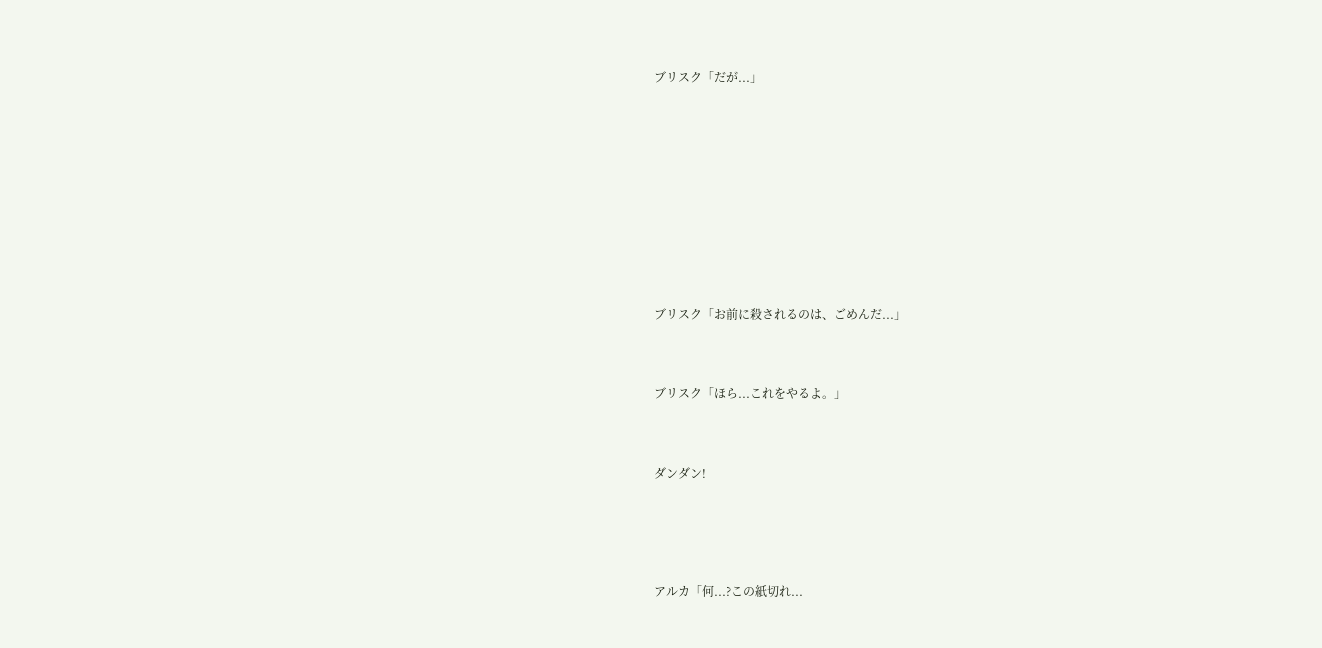ブリスク「だが...」











ブリスク「お前に殺されるのは、ごめんだ...」



ブリスク「ほら...これをやるよ。」



ダンダン!





アルカ「何...?この紙切れ...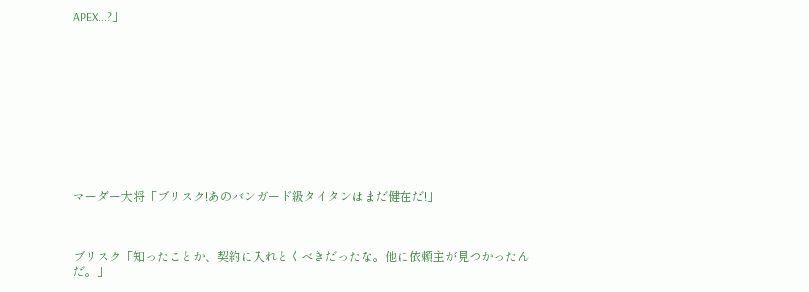APEX...?」











マーダー大将「ブリスク!あのバンガード級タイタンはまだ健在だ!」



ブリスク「知ったことか、契約に入れとくべきだったな。他に依頼主が見つかったんだ。」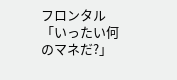フロンタル「いったい何のマネだ?」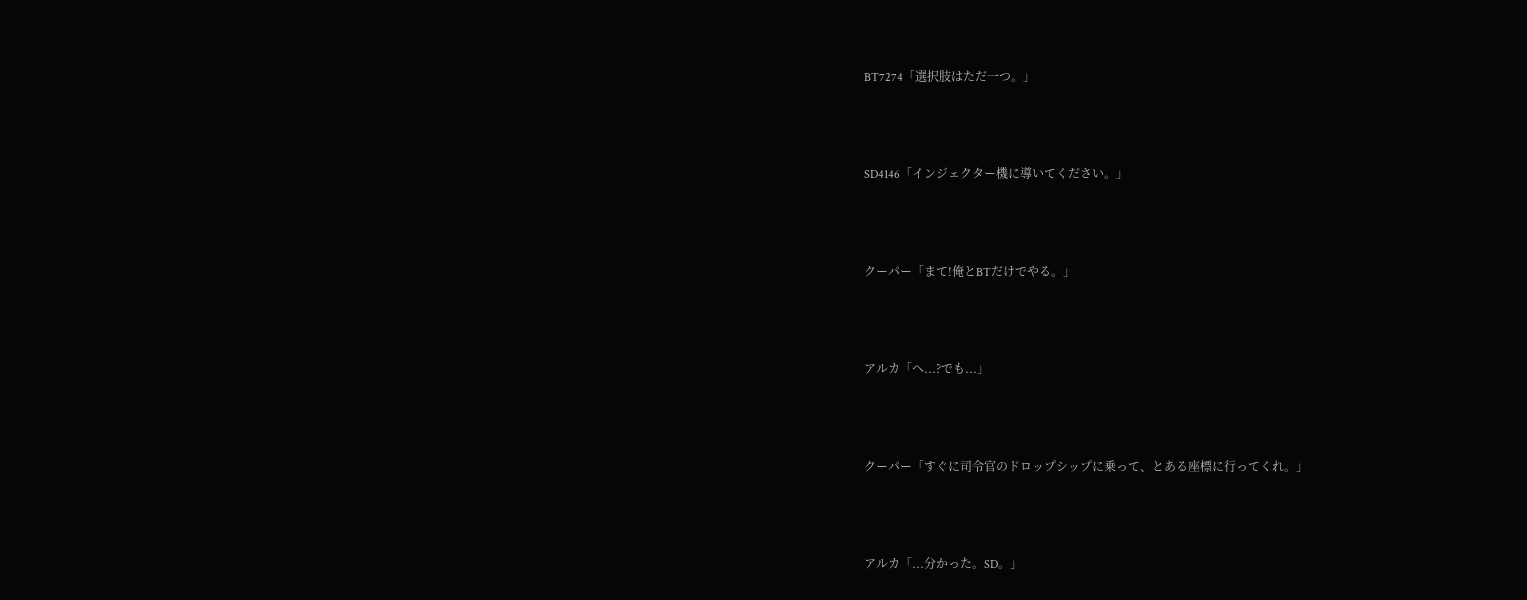BT7274「選択肢はただ一つ。」



SD4146「インジェクター機に導いてください。」



クーパー「まて!俺とBTだけでやる。」



アルカ「へ...?でも...」



クーパー「すぐに司令官のドロップシップに乗って、とある座標に行ってくれ。」



アルカ「...分かった。SD。」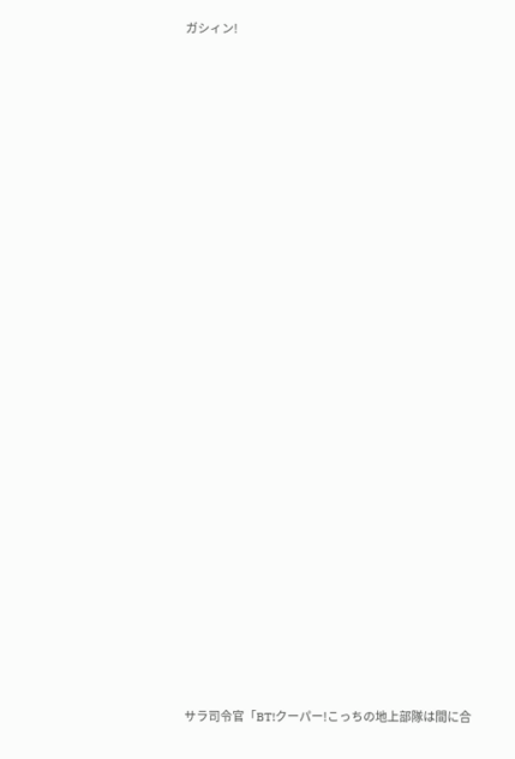ガシィン!







































サラ司令官「BT!クーパー!こっちの地上部隊は間に合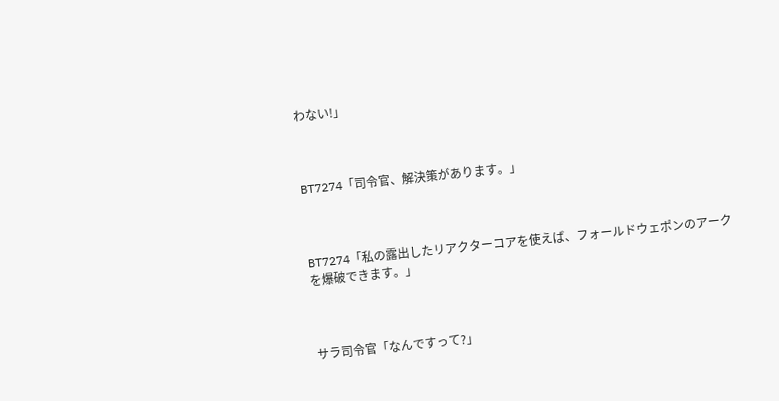わない!」



BT7274「司令官、解決策があります。」



BT7274「私の露出したリアクターコアを使えば、フォールドウェポンのアークを爆破できます。」



サラ司令官「なんですって?」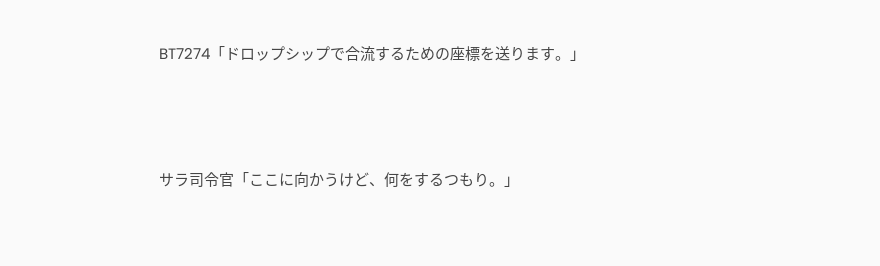BT7274「ドロップシップで合流するための座標を送ります。」



サラ司令官「ここに向かうけど、何をするつもり。」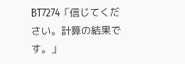BT7274「信じてください。計算の結果です。」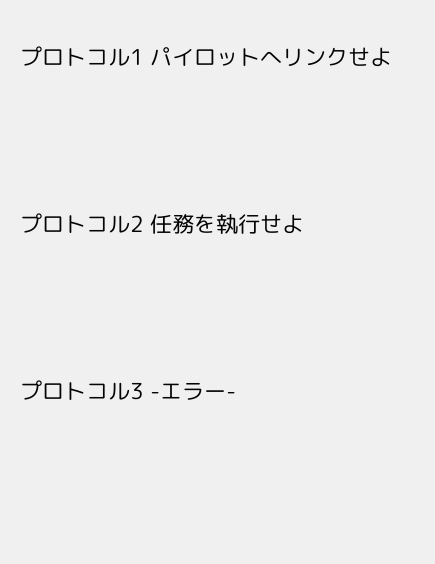プロトコル1 パイロットへリンクせよ



プロトコル2 任務を執行せよ



プロトコル3 -エラー-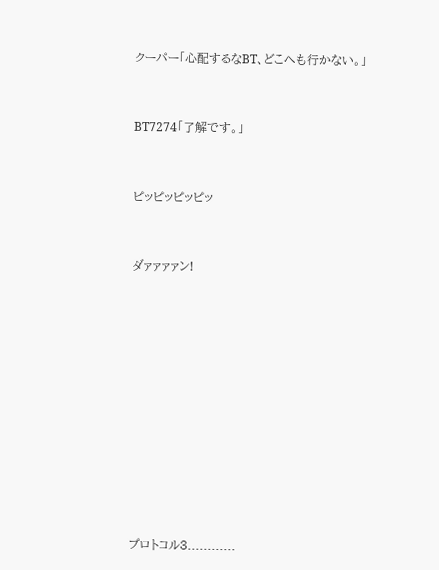クーパー「心配するなBT、どこへも行かない。」



BT7274「了解です。」



ピッピッピッピッ



ダァァァァン!















プロトコル3............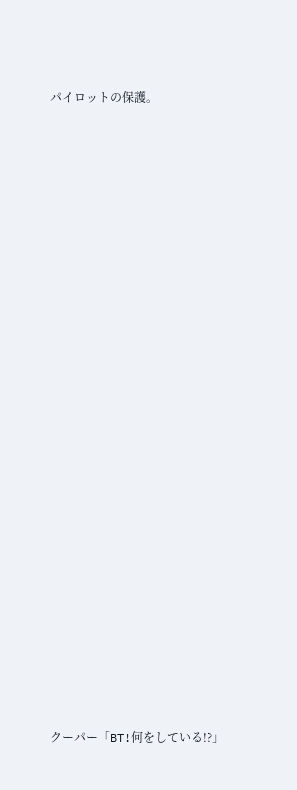パイロットの保護。







































クーパー「BT!何をしている!?」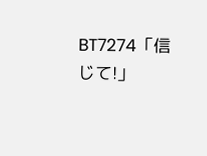BT7274「信じて!」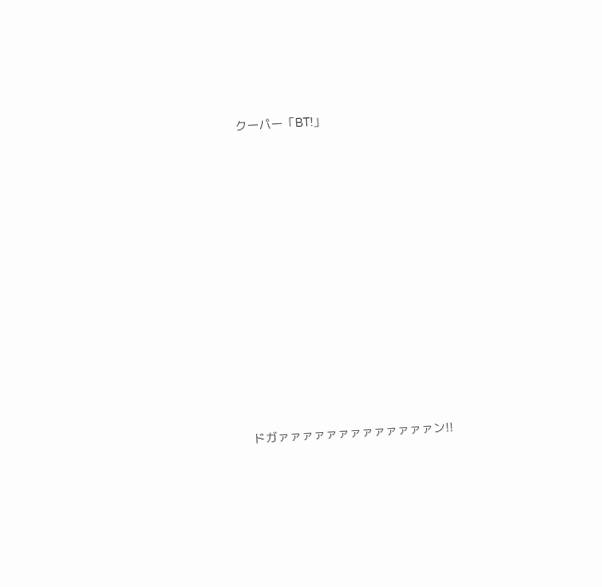クーパー「BT!」

















ドガァァァァァァァァァァァァァン!!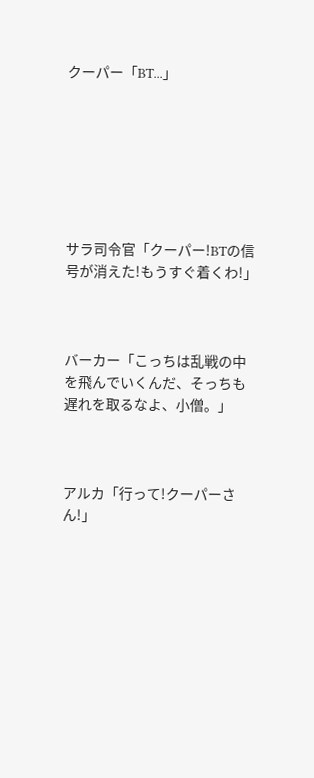クーパー「BT...」







サラ司令官「クーパー!BTの信号が消えた!もうすぐ着くわ!」



バーカー「こっちは乱戦の中を飛んでいくんだ、そっちも遅れを取るなよ、小僧。」



アルカ「行って!クーパーさん!」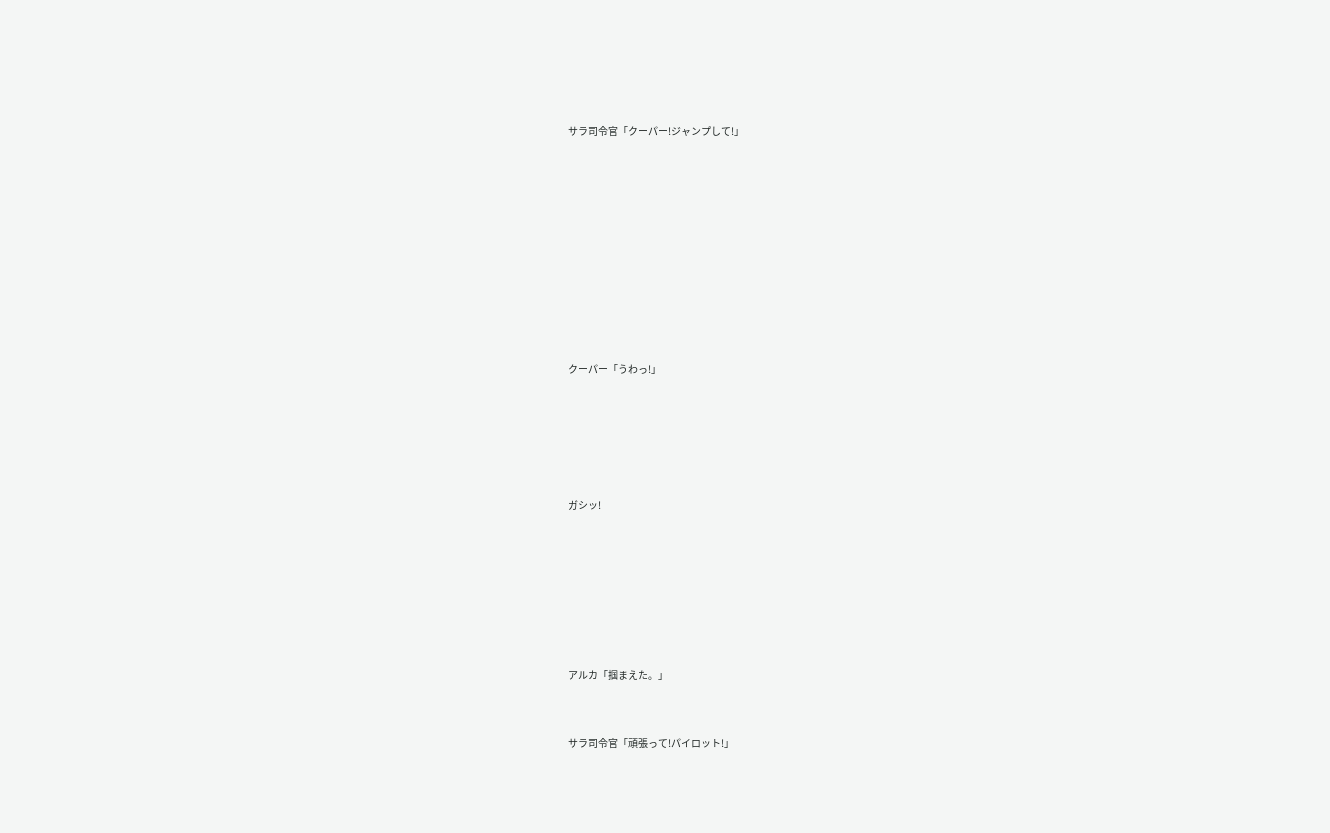サラ司令官「クーパー!ジャンプして!」













クーパー「うわっ!」







ガシッ!









アルカ「掴まえた。」



サラ司令官「頑張って!パイロット!」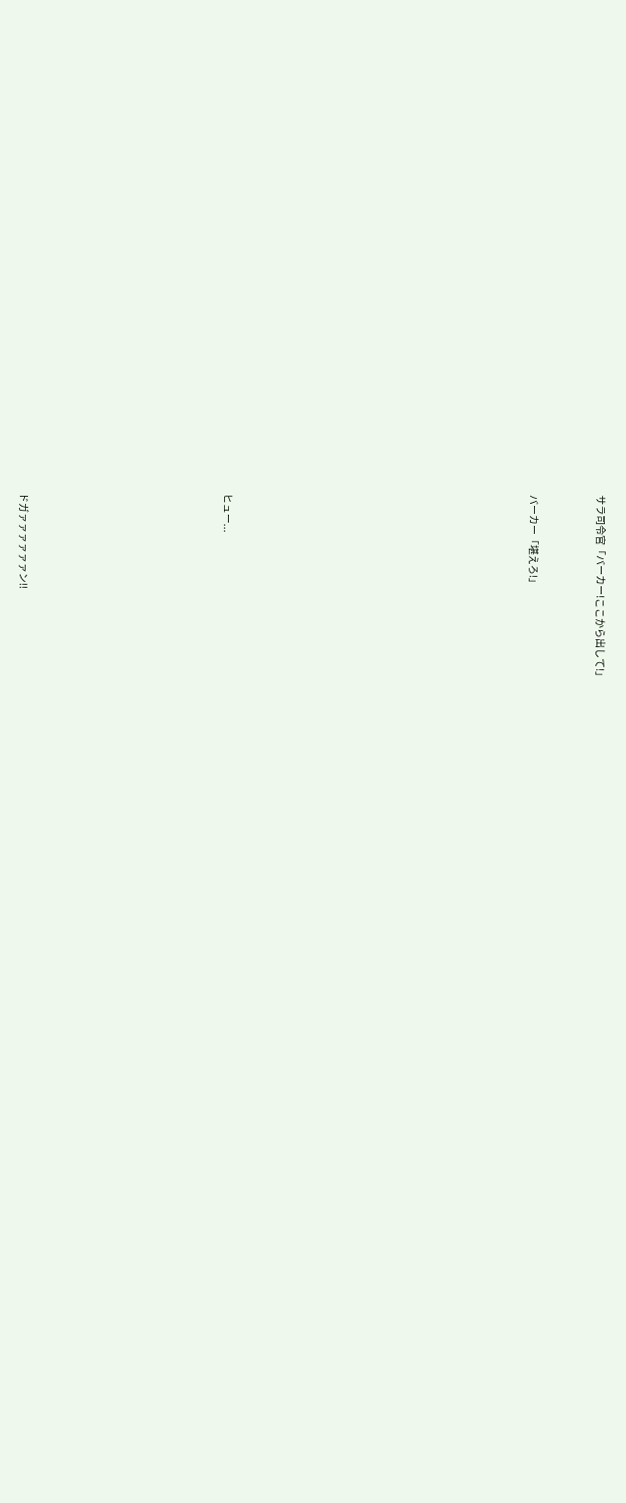サラ司令官「バーカー!ここから出して!」



バーカー「堪えろ!」

















ヒュー...











ドガァァァァァァン!!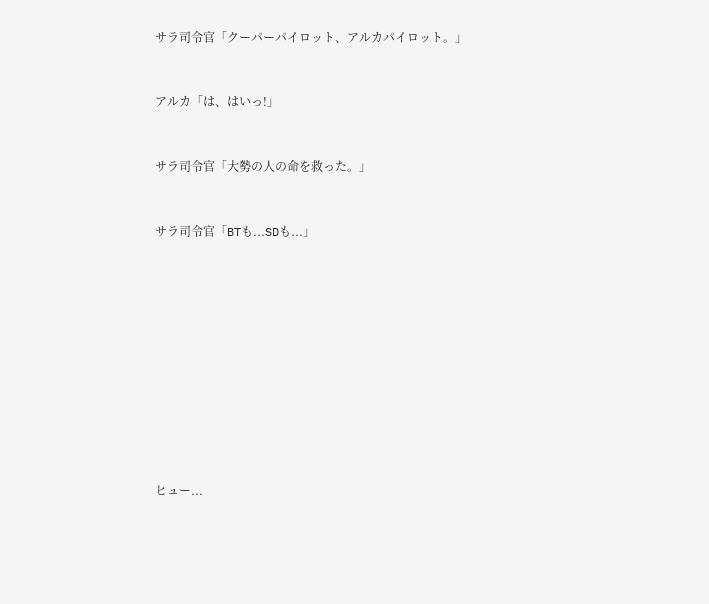サラ司令官「クーパーパイロット、アルカパイロット。」



アルカ「は、はいっ!」



サラ司令官「大勢の人の命を救った。」



サラ司令官「BTも...SDも...」















ヒュー...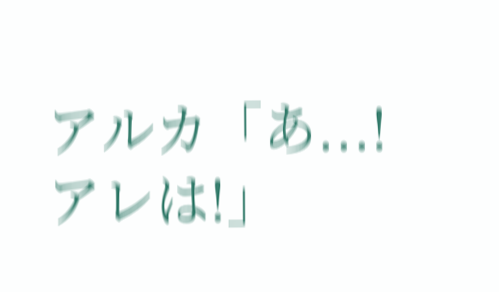アルカ「あ...!アレは!」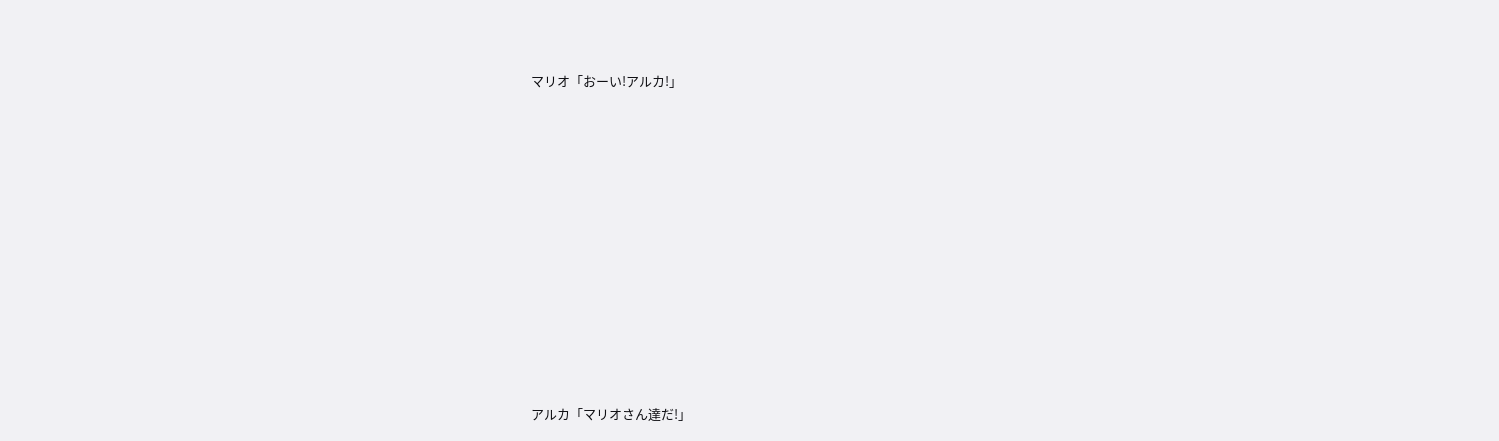マリオ「おーい!アルカ!」













アルカ「マリオさん達だ!」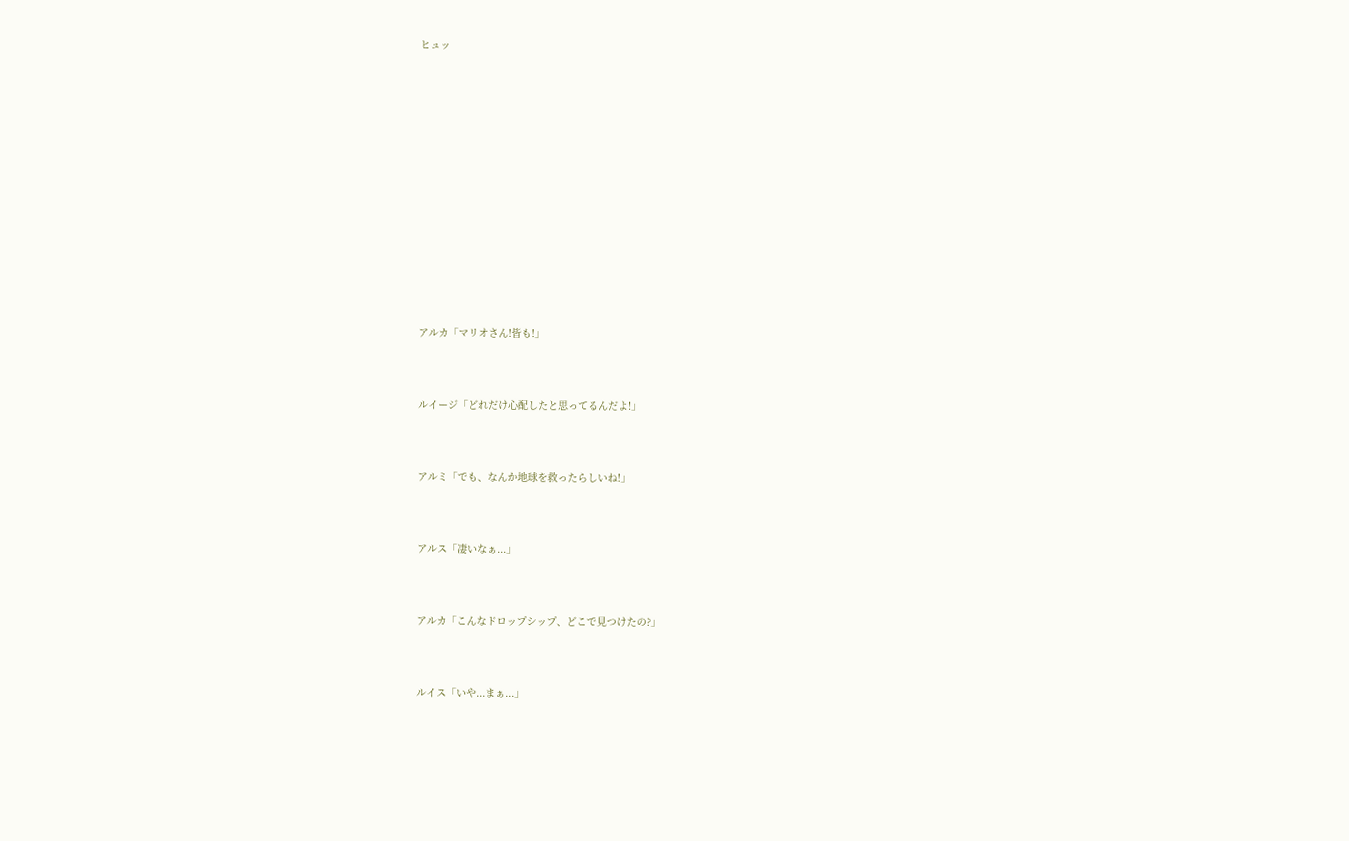ヒュッ















アルカ「マリオさん!皆も!」



ルイージ「どれだけ心配したと思ってるんだよ!」



アルミ「でも、なんか地球を救ったらしいね!」



アルス「凄いなぁ...」



アルカ「こんなドロップシップ、どこで見つけたの?」



ルイス「いや...まぁ...」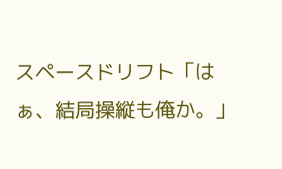スペースドリフト「はぁ、結局操縦も俺か。」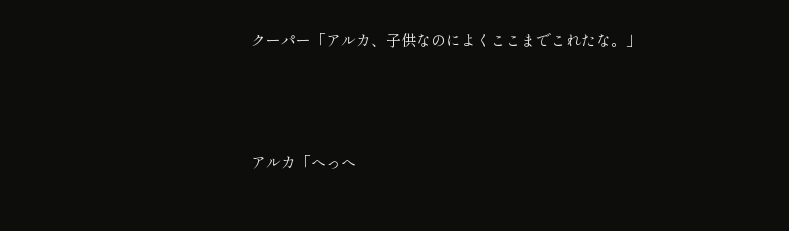クーパー「アルカ、子供なのによくここまでこれたな。」



アルカ「へっへ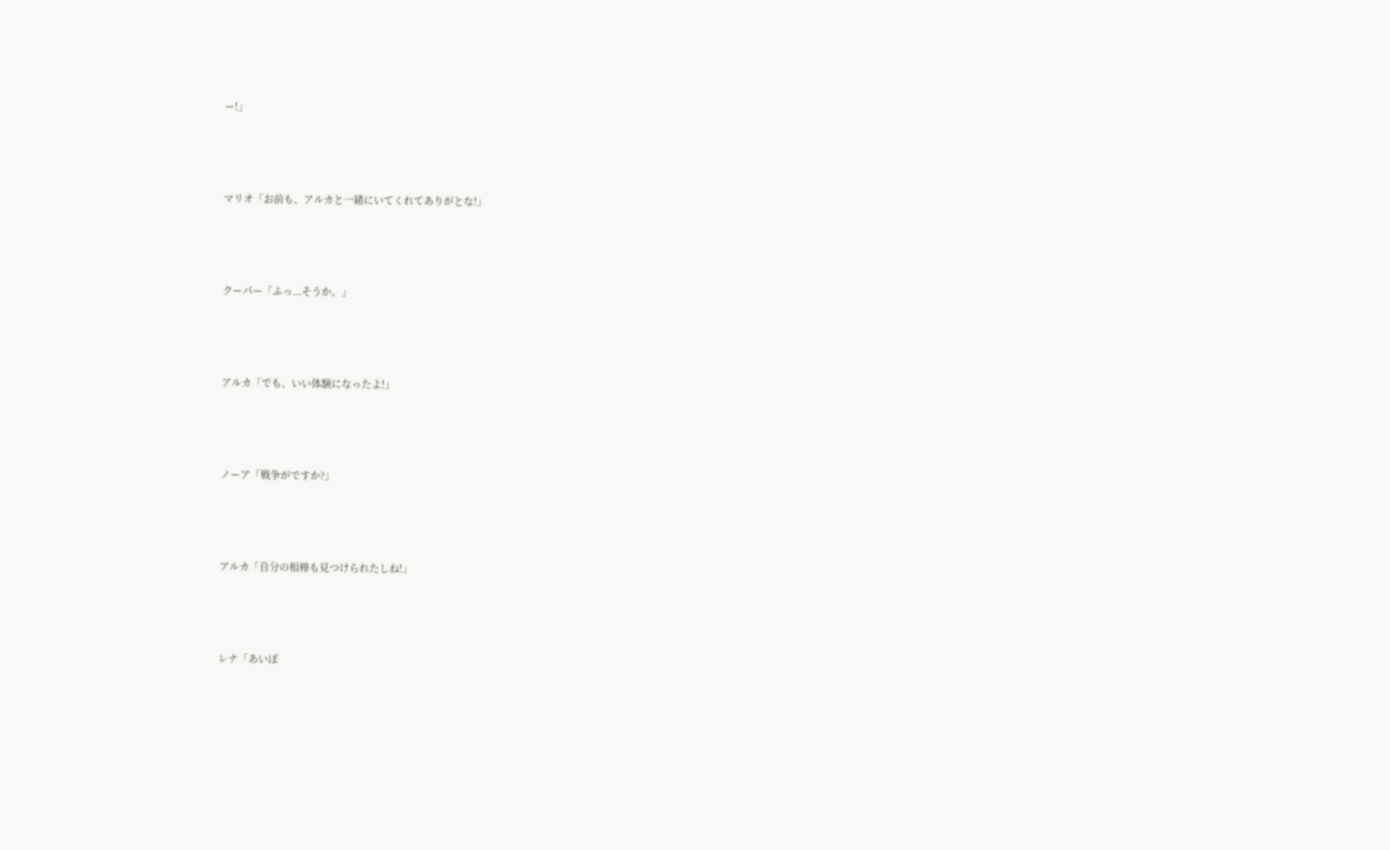ー!」



マリオ「お前も、アルカと一緒にいてくれてありがとな!」



クーパー「ふっ...そうか。」



アルカ「でも、いい体験になったよ!」



ノーア「戦争がですか?」



アルカ「自分の相棒も見つけられたしね!」



レナ「あいぼ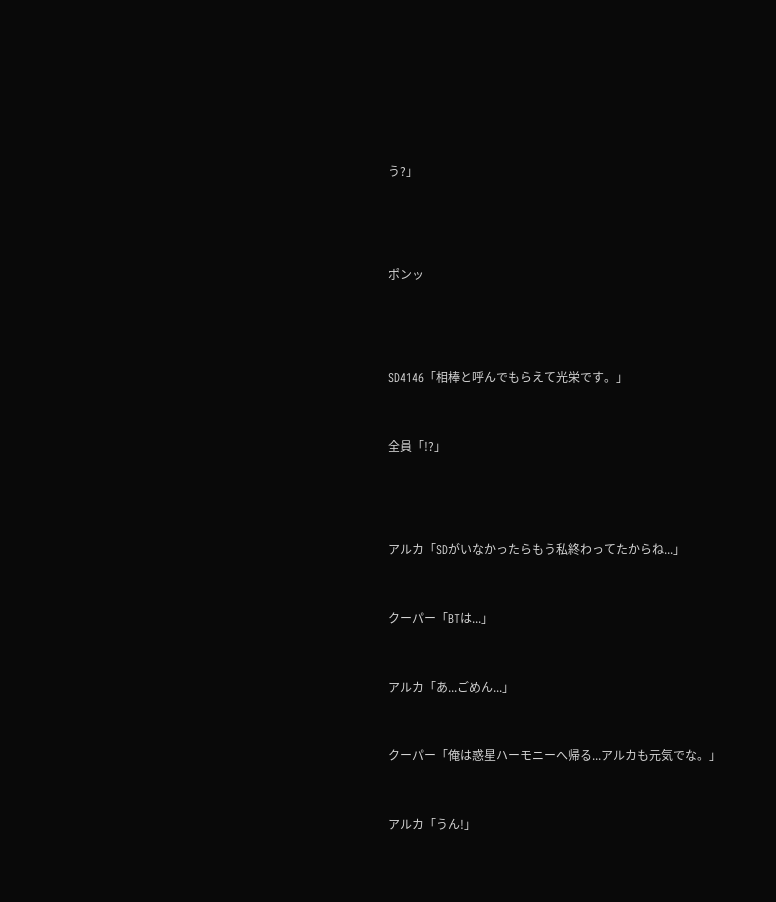う?」





ポンッ





SD4146「相棒と呼んでもらえて光栄です。」



全員「!?」





アルカ「SDがいなかったらもう私終わってたからね...」



クーパー「BTは...」



アルカ「あ...ごめん...」



クーパー「俺は惑星ハーモニーへ帰る...アルカも元気でな。」



アルカ「うん!」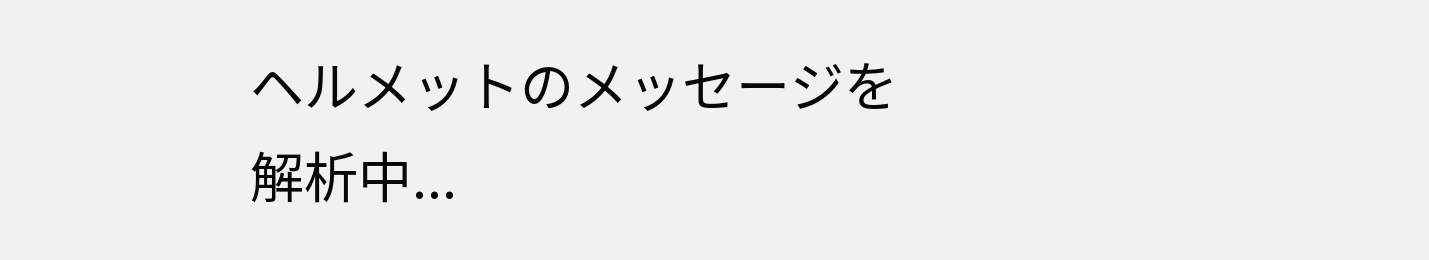ヘルメットのメッセージを解析中...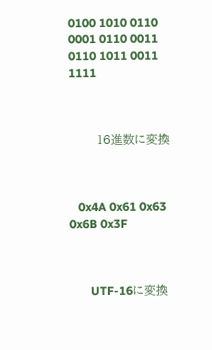0100 1010 0110 0001 0110 0011 0110 1011 0011 1111



       16進数に変換



   0x4A 0x61 0x63 0x6B 0x3F



       UTF-16に変換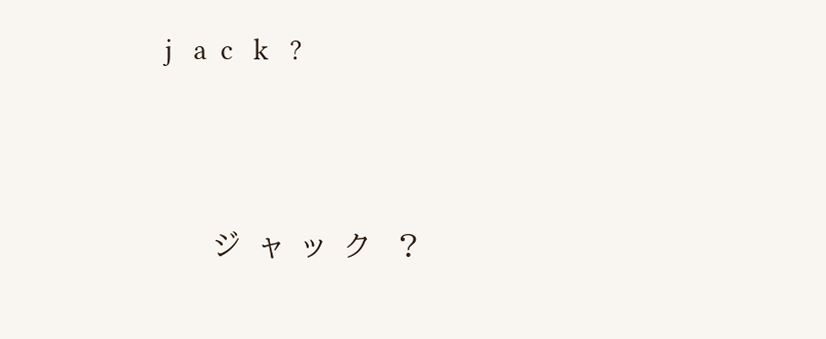j   a  c   k   ?



     ジ  ャ  ッ  ク   ?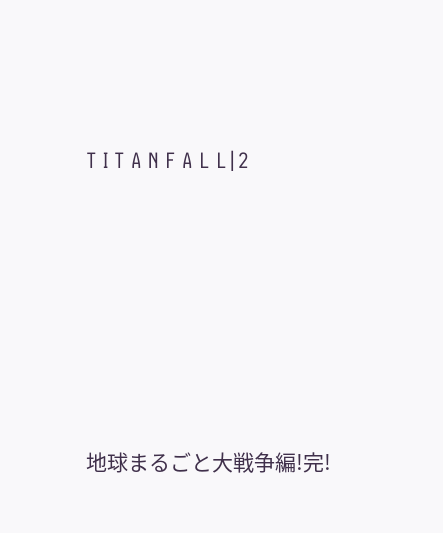T I T A N F A L L|2











地球まるごと大戦争編!完!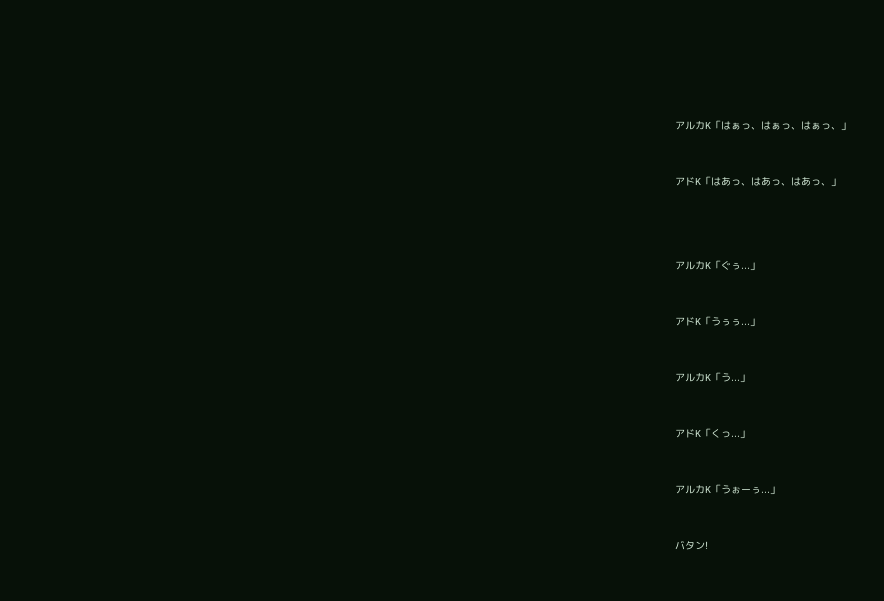アルカK「はぁっ、はぁっ、はぁっ、」



アドK「はあっ、はあっ、はあっ、」





アルカK「ぐぅ...」



アドK「うぅぅ...」



アルカK「う...」



アドK「くっ...」



アルカK「うぉーぅ...」



バタン!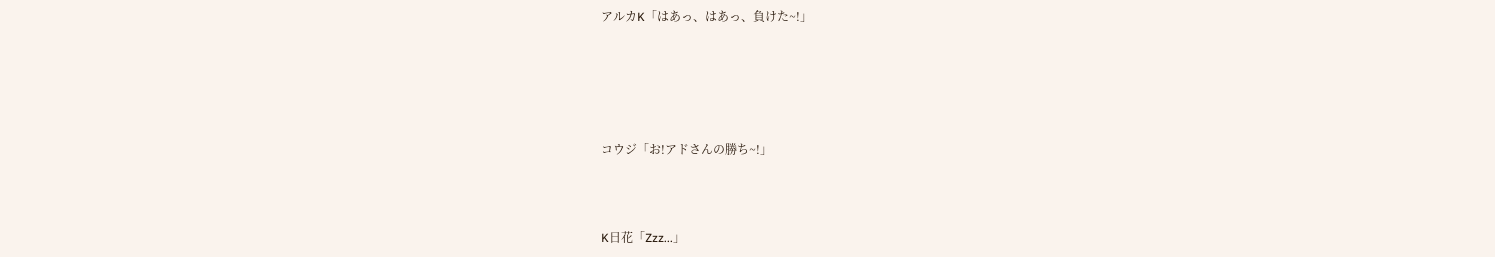アルカK「はあっ、はあっ、負けた~!」





コウジ「お!アドさんの勝ち~!」



K日花「Zzz...」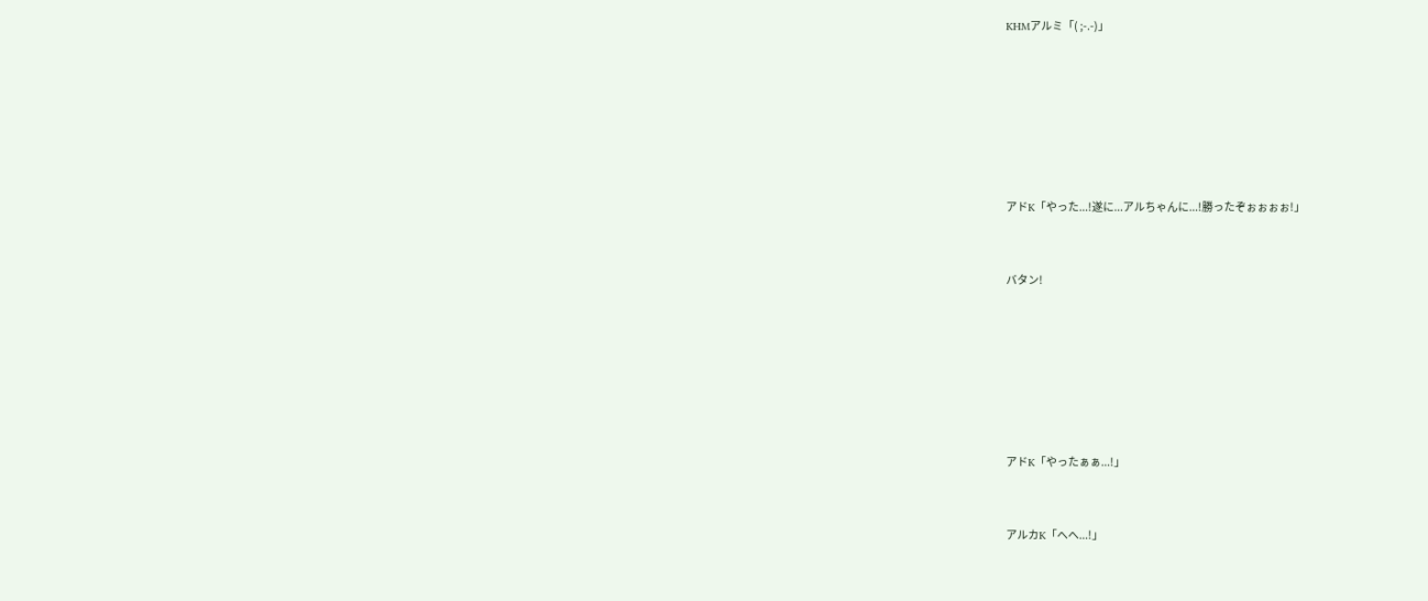KHMアルミ「( ;-.-)」









アドK「やった...!遂に...アルちゃんに...!勝ったぞぉぉぉぉ!」



バタン!









アドK「やったぁぁ...!」



アルカK「へへ...!」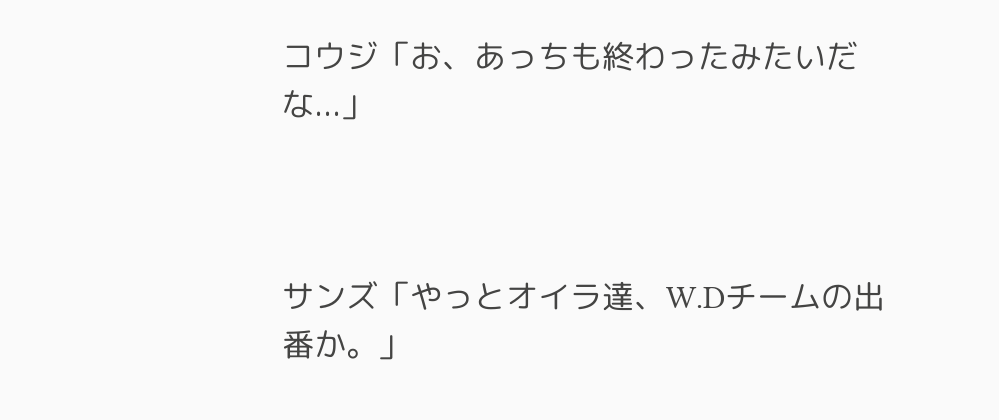コウジ「お、あっちも終わったみたいだな...」



サンズ「やっとオイラ達、W.Dチームの出番か。」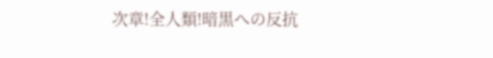次章!全人類!暗黒への反抗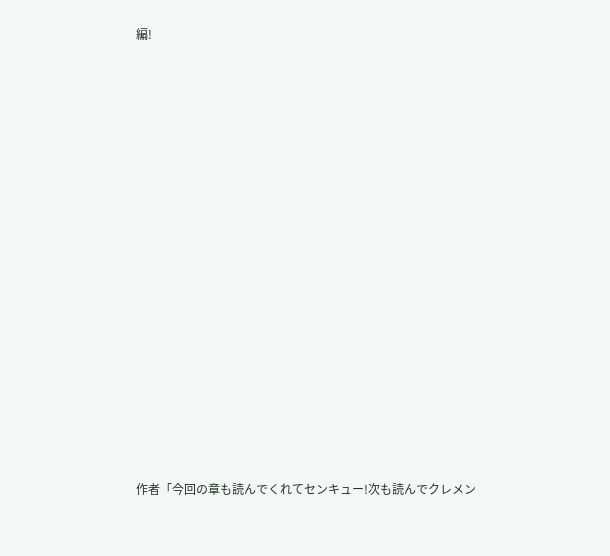編!
















作者「今回の章も読んでくれてセンキュー!次も読んでクレメン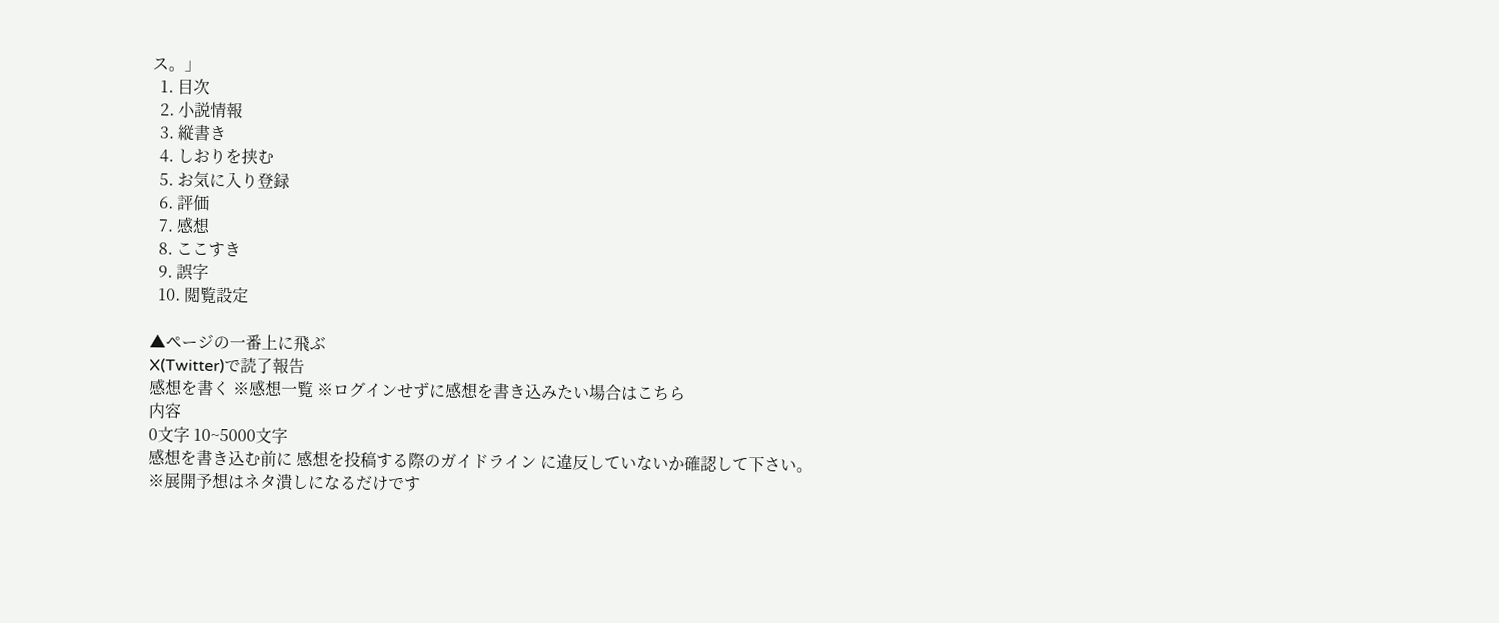ス。」
  1. 目次
  2. 小説情報
  3. 縦書き
  4. しおりを挟む
  5. お気に入り登録
  6. 評価
  7. 感想
  8. ここすき
  9. 誤字
  10. 閲覧設定

▲ページの一番上に飛ぶ
X(Twitter)で読了報告
感想を書く ※感想一覧 ※ログインせずに感想を書き込みたい場合はこちら
内容
0文字 10~5000文字
感想を書き込む前に 感想を投稿する際のガイドライン に違反していないか確認して下さい。
※展開予想はネタ潰しになるだけです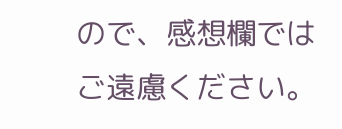ので、感想欄ではご遠慮ください。